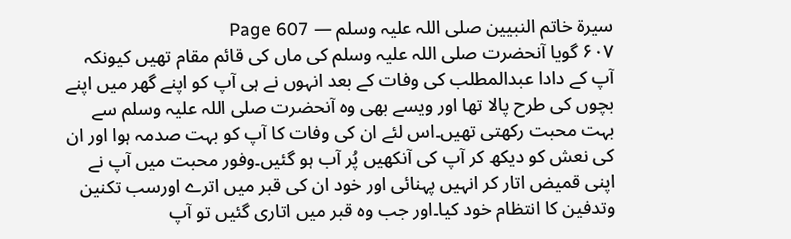سیرۃ خاتم النبیین صلی اللہ علیہ وسلم — Page 607
۶۰۷ گویا آنحضرت صلی اللہ علیہ وسلم کی ماں کی قائم مقام تھیں کیونکہ آپ کے دادا عبدالمطلب کی وفات کے بعد انہوں نے ہی آپ کو اپنے گھر میں اپنے بچوں کی طرح پالا تھا اور ویسے بھی وہ آنحضرت صلی اللہ علیہ وسلم سے بہت محبت رکھتی تھیں۔اس لئے ان کی وفات کا آپ کو بہت صدمہ ہوا اور ان کی نعش کو دیکھ کر آپ کی آنکھیں پُر آب ہو گئیں۔وفور محبت میں آپ نے اپنی قمیض اتار کر انہیں پہنائی اور خود ان کی قبر میں اترے اورسب تکنین وتدفین کا انتظام خود کیا۔اور جب وہ قبر میں اتاری گئیں تو آپ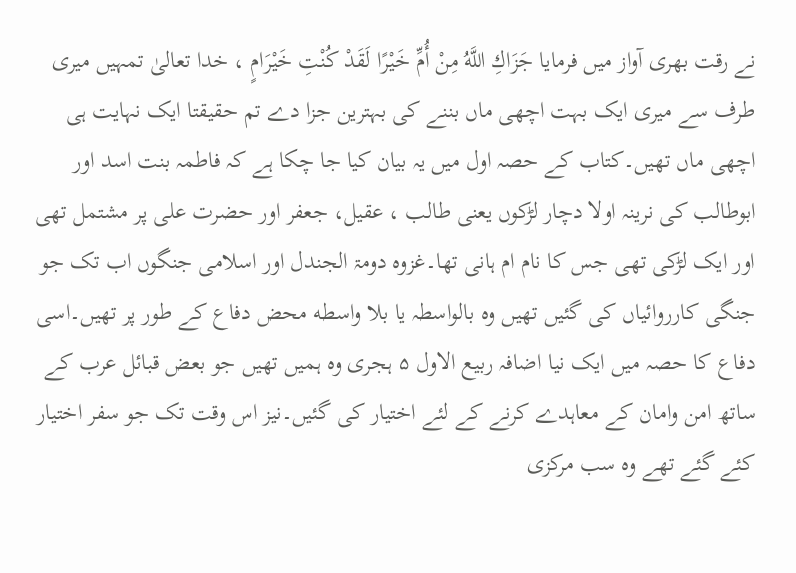نے رقت بھری آواز میں فرمایا جَزَاكِ اللَّهُ مِنْ أُمِّ خَيْرًا لَقَدْ كُنْتِ خَيْرَامٍ ، خدا تعالیٰ تمہیں میری طرف سے میری ایک بہت اچھی ماں بننے کی بہترین جزا دے تم حقیقتا ایک نہایت ہی اچھی ماں تھیں۔کتاب کے حصہ اول میں یہ بیان کیا جا چکا ہے کہ فاطمہ بنت اسد اور ابوطالب کی نرینہ اولا دچار لڑکوں یعنی طالب ، عقیل، جعفر اور حضرت علی پر مشتمل تھی اور ایک لڑکی تھی جس کا نام ام ہانی تھا۔غزوہ دومۃ الجندل اور اسلامی جنگوں اب تک جو جنگی کارروائیاں کی گئیں تھیں وہ بالواسطہ یا بلا واسطه محض دفاع کے طور پر تھیں۔اسی دفاع کا حصہ میں ایک نیا اضافہ ربیع الاول ۵ ہجری وہ ہمیں تھیں جو بعض قبائل عرب کے ساتھ امن وامان کے معاہدے کرنے کے لئے اختیار کی گئیں۔نیز اس وقت تک جو سفر اختیار کئے گئے تھے وہ سب مرکزی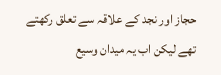حجاز اور نجد کے علاقہ سے تعلق رکھتے تھے لیکن اب یہ میدان وسیع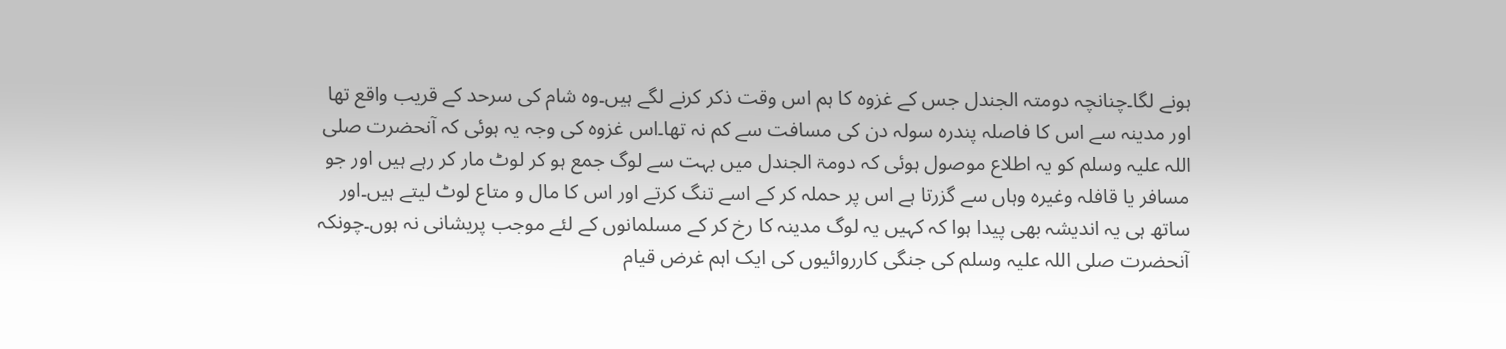ہونے لگا۔چنانچہ دومتہ الجندل جس کے غزوہ کا ہم اس وقت ذکر کرنے لگے ہیں۔وہ شام کی سرحد کے قریب واقع تھا اور مدینہ سے اس کا فاصلہ پندرہ سولہ دن کی مسافت سے کم نہ تھا۔اس غزوہ کی وجہ یہ ہوئی کہ آنحضرت صلی اللہ علیہ وسلم کو یہ اطلاع موصول ہوئی کہ دومۃ الجندل میں بہت سے لوگ جمع ہو کر لوٹ مار کر رہے ہیں اور جو مسافر یا قافلہ وغیرہ وہاں سے گزرتا ہے اس پر حملہ کر کے اسے تنگ کرتے اور اس کا مال و متاع لوٹ لیتے ہیں۔اور ساتھ ہی یہ اندیشہ بھی پیدا ہوا کہ کہیں یہ لوگ مدینہ کا رخ کر کے مسلمانوں کے لئے موجب پریشانی نہ ہوں۔چونکہ آنحضرت صلی اللہ علیہ وسلم کی جنگی کارروائیوں کی ایک اہم غرض قیام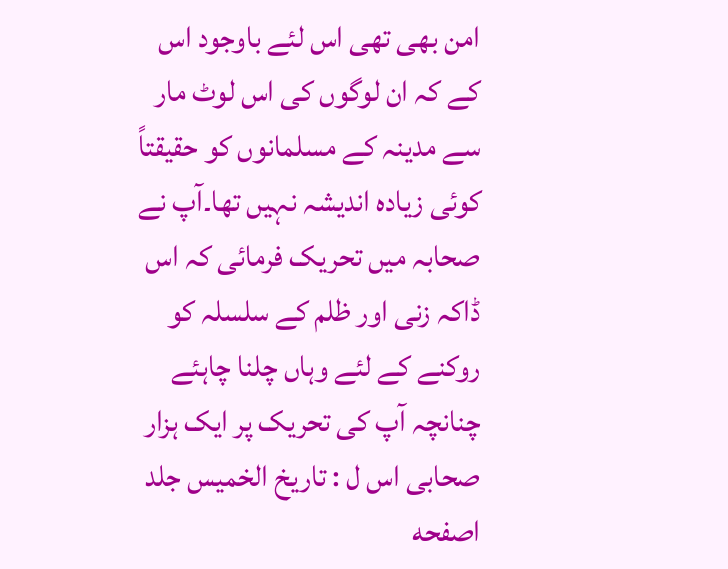امن بھی تھی اس لئے باوجود اس کے کہ ان لوگوں کی اس لوٹ مار سے مدینہ کے مسلمانوں کو حقیقتاً کوئی زیادہ اندیشہ نہیں تھا۔آپ نے صحابہ میں تحریک فرمائی کہ اس ڈاکہ زنی اور ظلم کے سلسلہ کو روکنے کے لئے وہاں چلنا چاہئے چنانچہ آپ کی تحریک پر ایک ہزار صحابی اس ل : تاریخ الخمیس جلد اصفحه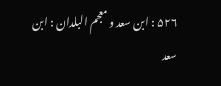۵۲۶ : ابن سعد و معجم البلدان : ابن سعد